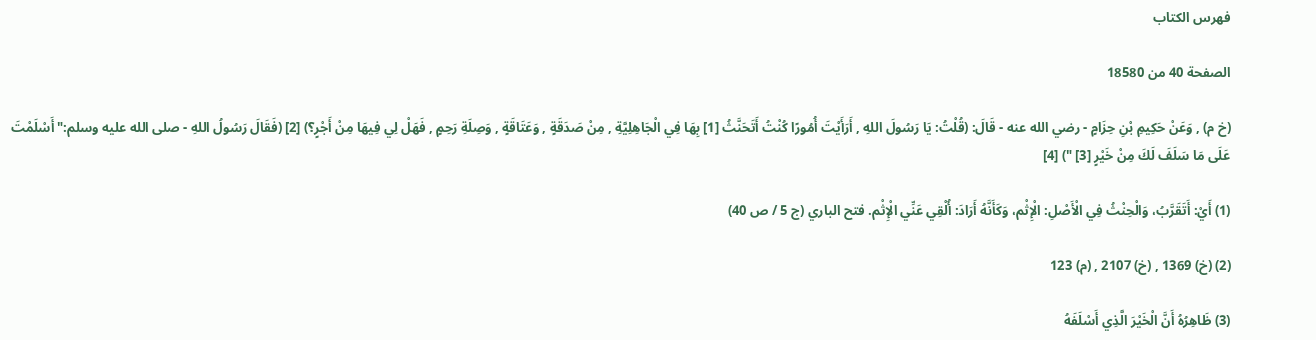فهرس الكتاب

الصفحة 40 من 18580

(خ م) , وَعَنْ حَكِيمِ بْنِ حِزَامٍ - رضي الله عنه - قَالَ: (قُلْتُ: يَا رَسُولَ اللهِ , أَرَأَيْتَ أُمُورًا كُنْتُ أَتَحَنَّثُ [1] بِهَا فِي الْجَاهِلِيَّةِ , مِنْ صَدَقَةٍ , وَعَتَاقَةٍ , وَصِلَةِ رَحِمٍ , فَهَلْ لِي فِيهَا مِنْ أَجْرٍ؟) [2] (فَقَالَ رَسُولُ اللهِ - صلى الله عليه وسلم:"أَسْلَمْتَ عَلَى مَا سَلَفَ لَكَ مِنْ خَيْرٍ [3] ") [4]

(1) أَيْ: أَتَقَرَّبُ، وَالْحِنْثُ فِي الْأَصْلِ: الْإِثْم، وَكَأَنَّهُ أَرَادَ: أُلْقِي عَنِّي الْإِثْم. فتح الباري (ج 5 / ص 40)

(2) (خ) 1369 , (خ) 2107 , (م) 123

(3) ظَاهِرُهُ أَنَّ الْخَيْرَ الَّذِي أَسْلَفَهُ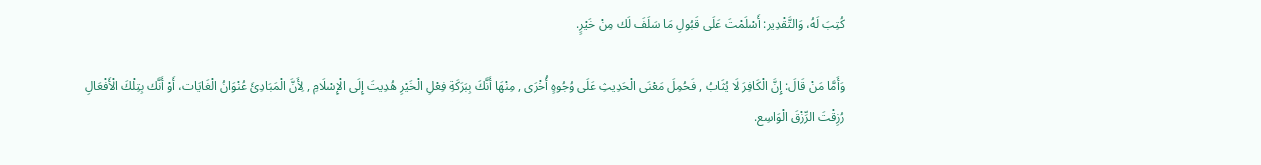كُتِبَ لَهُ، وَالتَّقْدِير: أَسْلَمْتَ عَلَى قَبُولِ مَا سَلَفَ لَك مِنْ خَيْرٍ.

وَأَمَّا مَنْ قَالَ: إِنَّ الْكَافِرَ لَا يُثَابُ , فَحُمِلَ مَعْنَى الْحَدِيثِ عَلَى وُجُوهٍ أُخْرَى , مِنْهَا أَنَّكَ بِبَرَكَةِ فِعْلِ الْخَيْرِ هُدِيتَ إِلَى الْإِسْلَامِ , لِأَنَّ الْمَبَادِئَ عُنْوَانُ الْغَايَات، أَوْ أَنَّك بِتِلْكَ الْأَفْعَالِ رُزِقْتَ الرِّزْقَ الْوَاسِع.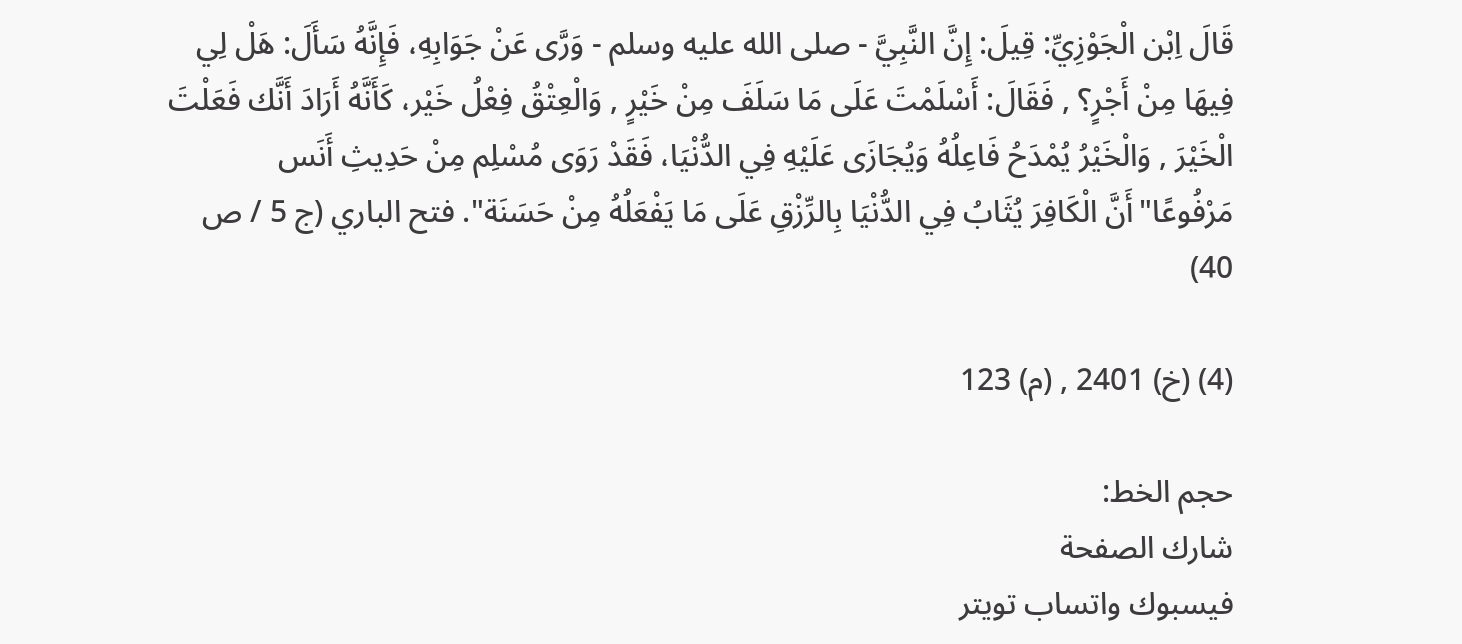قَالَ اِبْن الْجَوْزِيِّ: قِيلَ: إِنَّ النَّبِيَّ - صلى الله عليه وسلم - وَرَّى عَنْ جَوَابِهِ، فَإِنَّهُ سَأَلَ: هَلْ لِي فِيهَا مِنْ أَجْرٍ؟ , فَقَالَ: أَسْلَمْتَ عَلَى مَا سَلَفَ مِنْ خَيْرٍ , وَالْعِتْقُ فِعْلُ خَيْر، كَأَنَّهُ أَرَادَ أَنَّك فَعَلْتَ الْخَيْرَ , وَالْخَيْرُ يُمْدَحُ فَاعِلُهُ وَيُجَازَى عَلَيْهِ فِي الدُّنْيَا، فَقَدْ رَوَى مُسْلِم مِنْ حَدِيثِ أَنَس مَرْفُوعًا"أَنَّ الْكَافِرَ يُثَابُ فِي الدُّنْيَا بِالرِّزْقِ عَلَى مَا يَفْعَلُهُ مِنْ حَسَنَة". فتح الباري (ج 5 / ص 40)

(4) (خ) 2401 , (م) 123

حجم الخط:
شارك الصفحة
فيسبوك واتساب تويتر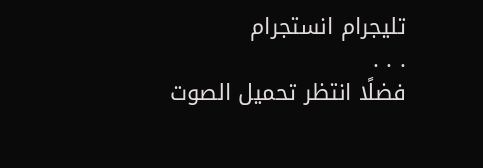تليجرام انستجرام
. . .
فضلًا انتظر تحميل الصوت